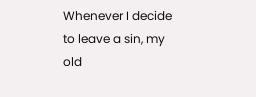Whenever I decide to leave a sin, my old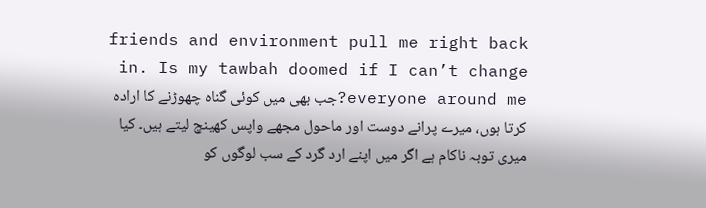friends and environment pull me right back in. Is my tawbah doomed if I can’t change everyone around me?جب بھی میں کوئی گناہ چھوڑنے کا ارادہ کرتا ہوں، میرے پرانے دوست اور ماحول مجھے واپس کھینچ لیتے ہیں۔ کیا میری توبہ ناکام ہے اگر میں اپنے ارد گرد کے سب لوگوں کو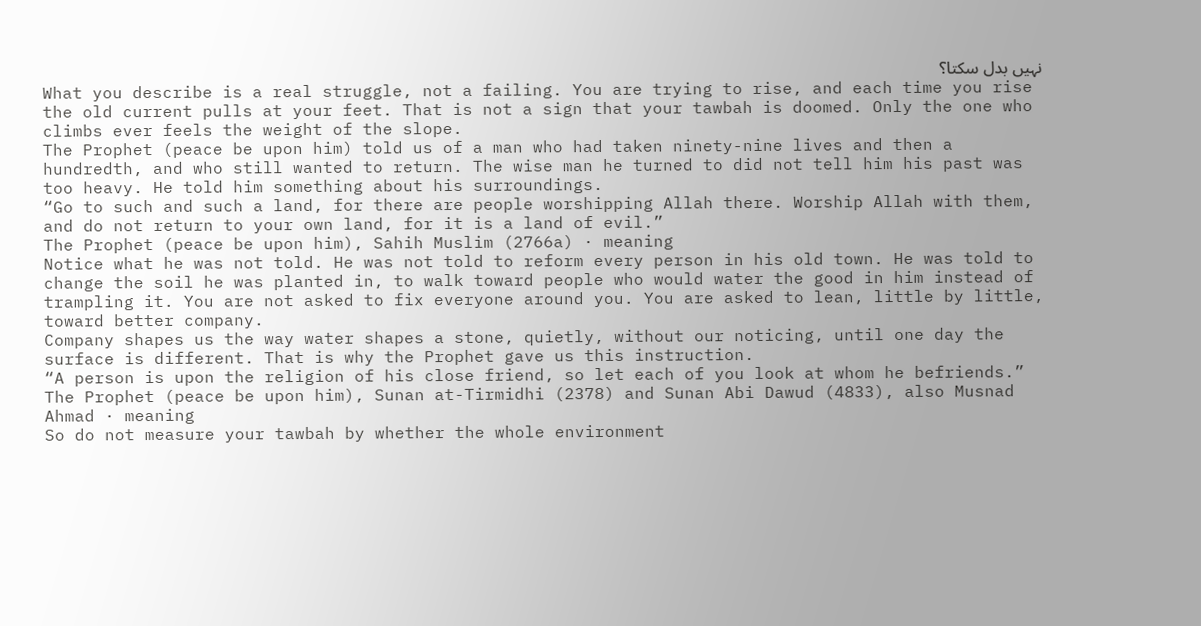نہیں بدل سکتا؟
What you describe is a real struggle, not a failing. You are trying to rise, and each time you rise the old current pulls at your feet. That is not a sign that your tawbah is doomed. Only the one who climbs ever feels the weight of the slope.
The Prophet (peace be upon him) told us of a man who had taken ninety-nine lives and then a hundredth, and who still wanted to return. The wise man he turned to did not tell him his past was too heavy. He told him something about his surroundings.
“Go to such and such a land, for there are people worshipping Allah there. Worship Allah with them, and do not return to your own land, for it is a land of evil.”
The Prophet (peace be upon him), Sahih Muslim (2766a) · meaning
Notice what he was not told. He was not told to reform every person in his old town. He was told to change the soil he was planted in, to walk toward people who would water the good in him instead of trampling it. You are not asked to fix everyone around you. You are asked to lean, little by little, toward better company.
Company shapes us the way water shapes a stone, quietly, without our noticing, until one day the surface is different. That is why the Prophet gave us this instruction.
“A person is upon the religion of his close friend, so let each of you look at whom he befriends.”
The Prophet (peace be upon him), Sunan at-Tirmidhi (2378) and Sunan Abi Dawud (4833), also Musnad Ahmad · meaning
So do not measure your tawbah by whether the whole environment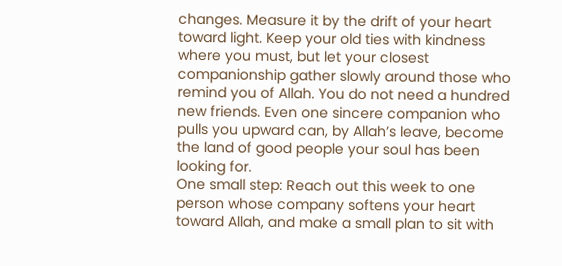changes. Measure it by the drift of your heart toward light. Keep your old ties with kindness where you must, but let your closest companionship gather slowly around those who remind you of Allah. You do not need a hundred new friends. Even one sincere companion who pulls you upward can, by Allah’s leave, become the land of good people your soul has been looking for.
One small step: Reach out this week to one person whose company softens your heart toward Allah, and make a small plan to sit with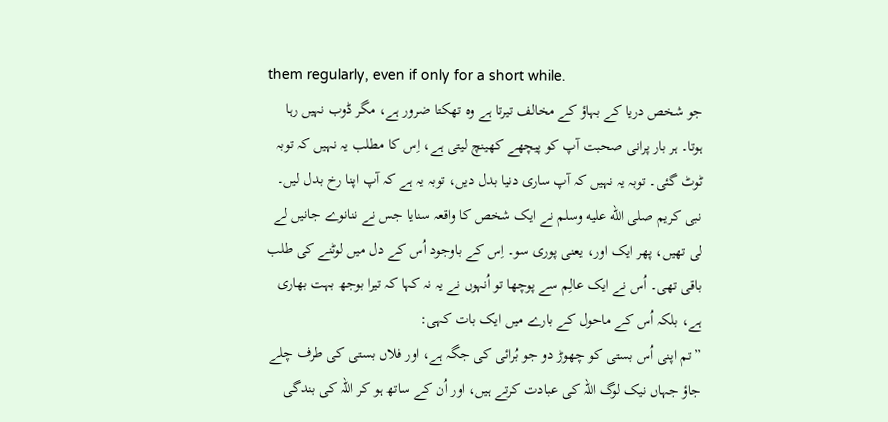them regularly, even if only for a short while.
جو شخص دریا کے بہاؤ کے مخالف تیرتا ہے وہ تھکتا ضرور ہے، مگر ڈوب نہیں رہا ہوتا۔ ہر بار پرانی صحبت آپ کو پیچھے کھینچ لیتی ہے، اِس کا مطلب یہ نہیں کہ توبہ ٹوٹ گئی۔ توبہ یہ نہیں کہ آپ ساری دنیا بدل دیں، توبہ یہ ہے کہ آپ اپنا رخ بدل لیں۔
نبی کریم صلى الله عليه وسلم نے ایک شخص کا واقعہ سنایا جس نے ننانوے جانیں لے لی تھیں، پھر ایک اور، یعنی پوری سو۔ اِس کے باوجود اُس کے دل میں لوٹنے کی طلب باقی تھی۔ اُس نے ایک عالِم سے پوچھا تو اُنہوں نے یہ نہ کہا کہ تیرا بوجھ بہت بھاری ہے، بلکہ اُس کے ماحول کے بارے میں ایک بات کہی:
”تم اپنی اُس بستی کو چھوڑ دو جو بُرائی کی جگہ ہے، اور فلاں بستی کی طرف چلے جاؤ جہاں نیک لوگ اللہ کی عبادت کرتے ہیں، اور اُن کے ساتھ ہو کر اللہ کی بندگی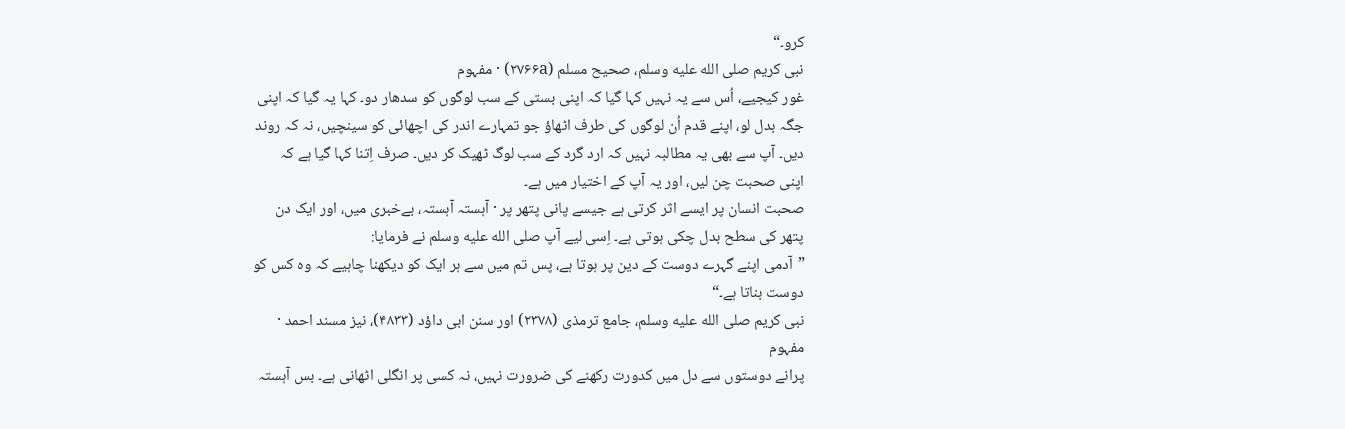کرو۔“
نبی کریم صلى الله عليه وسلم، صحیح مسلم (۲۷۶۶a) · مفہوم
غور کیجیے، اُس سے یہ نہیں کہا گیا کہ اپنی بستی کے سب لوگوں کو سدھار دو۔ کہا یہ گیا کہ اپنی جگہ بدل لو، اپنے قدم اُن لوگوں کی طرف اٹھاؤ جو تمہارے اندر کی اچھائی کو سینچیں، نہ کہ روند دیں۔ آپ سے بھی یہ مطالبہ نہیں کہ ارد گرد کے سب لوگ ٹھیک کر دیں۔ صرف اِتنا کہا گیا ہے کہ اپنی صحبت چن لیں، اور یہ آپ کے اختیار میں ہے۔
صحبت انسان پر ایسے اثر کرتی ہے جیسے پانی پتھر پر · آہستہ آہستہ، بےخبری میں، اور ایک دن پتھر کی سطح بدل چکی ہوتی ہے۔ اِسی لیے آپ صلى الله عليه وسلم نے فرمایا:
”آدمی اپنے گہرے دوست کے دین پر ہوتا ہے، پس تم میں سے ہر ایک کو دیکھنا چاہیے کہ وہ کس کو دوست بناتا ہے۔“
نبی کریم صلى الله عليه وسلم، جامع ترمذی (۲۳۷۸) اور سنن ابی داؤد (۴۸۳۳)، نیز مسند احمد · مفہوم
پرانے دوستوں سے دل میں کدورت رکھنے کی ضرورت نہیں، نہ کسی پر انگلی اٹھانی ہے۔ بس آہستہ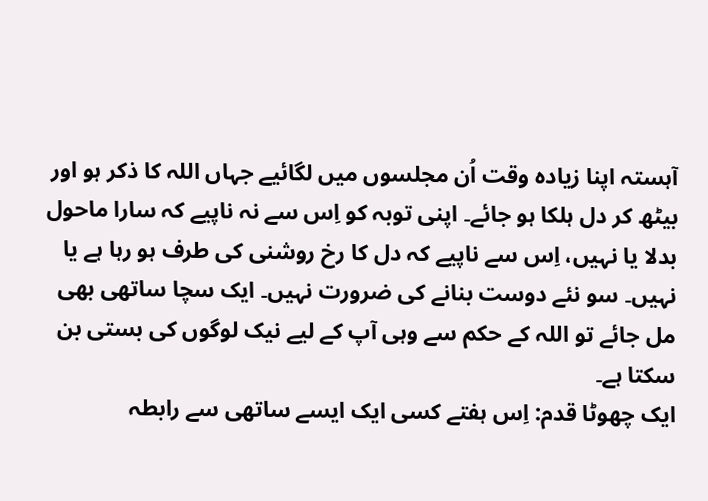آہستہ اپنا زیادہ وقت اُن مجلسوں میں لگائیے جہاں اللہ کا ذکر ہو اور بیٹھ کر دل ہلکا ہو جائے۔ اپنی توبہ کو اِس سے نہ ناپیے کہ سارا ماحول بدلا یا نہیں، اِس سے ناپیے کہ دل کا رخ روشنی کی طرف ہو رہا ہے یا نہیں۔ سو نئے دوست بنانے کی ضرورت نہیں۔ ایک سچا ساتھی بھی مل جائے تو اللہ کے حکم سے وہی آپ کے لیے نیک لوگوں کی بستی بن سکتا ہے۔
ایک چھوٹا قدم: اِس ہفتے کسی ایک ایسے ساتھی سے رابطہ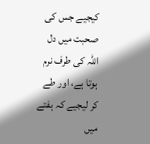کیجیے جس کی صحبت میں دل اللہ کی طرف نرم ہوتا ہے، اور طے کر لیجیے کہ ہفتے میں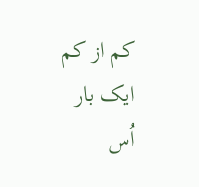کم از کم ایک بار اُس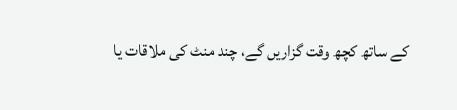کے ساتھ کچھ وقت گزاریں گے، چند منٹ کی ملاقات یا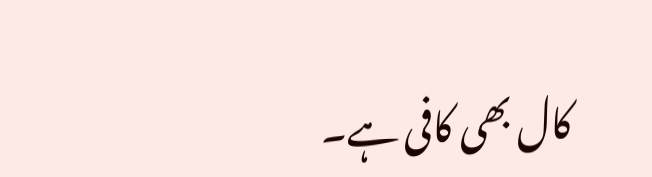کال بھی کافی ہے۔